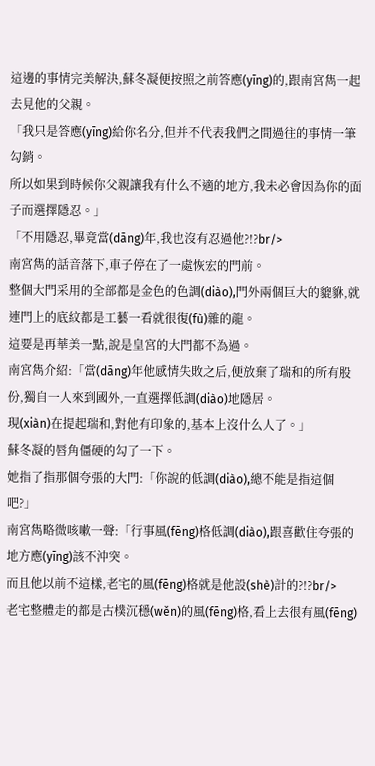這邊的事情完美解決,蘇冬凝便按照之前答應(yīng)的,跟南宮雋一起去見他的父親。
「我只是答應(yīng)給你名分,但并不代表我們之間過往的事情一筆勾銷。
所以如果到時候你父親讓我有什么不適的地方,我未必會因為你的面子而選擇隱忍。」
「不用隱忍,畢竟當(dāng)年,我也沒有忍過他?!?br/>
南宮雋的話音落下,車子停在了一處恢宏的門前。
整個大門采用的全部都是金色的色調(diào),門外兩個巨大的貔貅,就連門上的底紋都是工藝一看就很復(fù)雜的龍。
這要是再華美一點,說是皇宮的大門都不為過。
南宮雋介紹:「當(dāng)年他感情失敗之后,便放棄了瑞和的所有股份,獨自一人來到國外,一直選擇低調(diào)地隱居。
現(xiàn)在提起瑞和,對他有印象的,基本上沒什么人了。」
蘇冬凝的唇角僵硬的勾了一下。
她指了指那個夸張的大門:「你說的低調(diào),總不能是指這個吧?」
南宮雋略微咳嗽一聲:「行事風(fēng)格低調(diào),跟喜歡住夸張的地方應(yīng)該不沖突。
而且他以前不這樣,老宅的風(fēng)格就是他設(shè)計的?!?br/>
老宅整體走的都是古樸沉穩(wěn)的風(fēng)格,看上去很有風(fēng)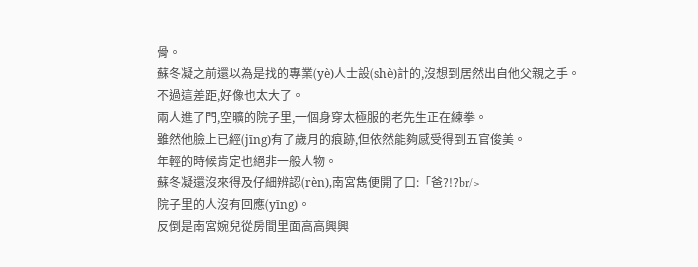骨。
蘇冬凝之前還以為是找的專業(yè)人士設(shè)計的,沒想到居然出自他父親之手。
不過這差距,好像也太大了。
兩人進了門,空曠的院子里,一個身穿太極服的老先生正在練拳。
雖然他臉上已經(jīng)有了歲月的痕跡,但依然能夠感受得到五官俊美。
年輕的時候肯定也絕非一般人物。
蘇冬凝還沒來得及仔細辨認(rèn),南宮雋便開了口:「爸?!?br/>
院子里的人沒有回應(yīng)。
反倒是南宮婉兒從房間里面高高興興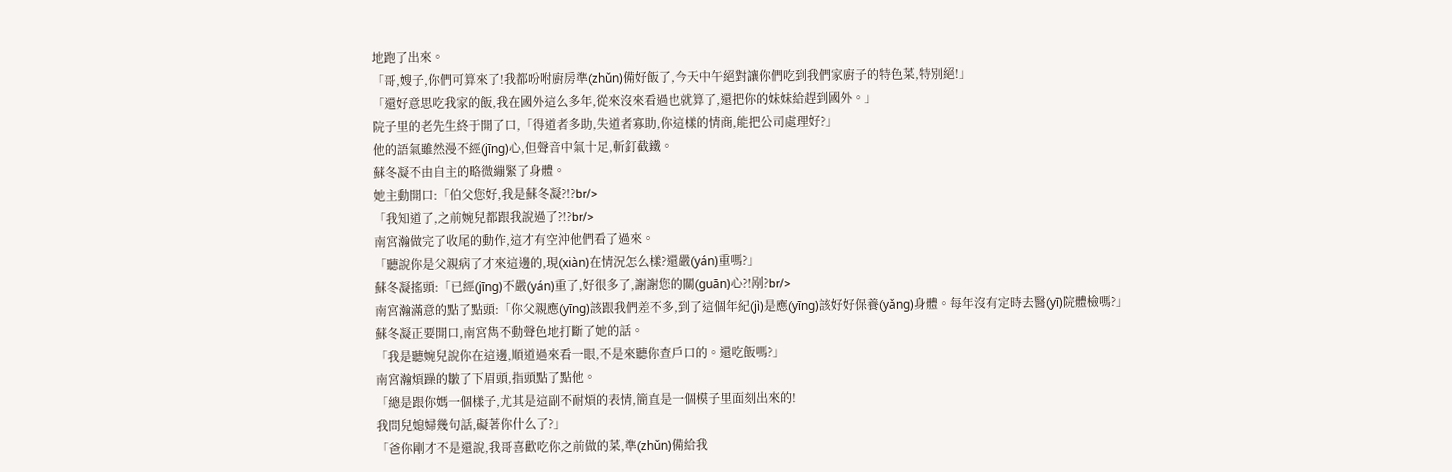地跑了出來。
「哥,嫂子,你們可算來了!我都吩咐廚房準(zhǔn)備好飯了,今天中午絕對讓你們吃到我們家廚子的特色菜,特別絕!」
「還好意思吃我家的飯,我在國外這么多年,從來沒來看過也就算了,還把你的妹妹給趕到國外。」
院子里的老先生終于開了口,「得道者多助,失道者寡助,你這樣的情商,能把公司處理好?」
他的語氣雖然漫不經(jīng)心,但聲音中氣十足,斬釘截鐵。
蘇冬凝不由自主的略微繃緊了身體。
她主動開口:「伯父您好,我是蘇冬凝?!?br/>
「我知道了,之前婉兒都跟我說過了?!?br/>
南宮瀚做完了收尾的動作,這才有空沖他們看了過來。
「聽說你是父親病了才來這邊的,現(xiàn)在情況怎么樣?還嚴(yán)重嗎?」
蘇冬凝搖頭:「已經(jīng)不嚴(yán)重了,好很多了,謝謝您的關(guān)心?!剐?br/>
南宮瀚滿意的點了點頭:「你父親應(yīng)該跟我們差不多,到了這個年紀(jì)是應(yīng)該好好保養(yǎng)身體。每年沒有定時去醫(yī)院體檢嗎?」
蘇冬凝正要開口,南宮雋不動聲色地打斷了她的話。
「我是聽婉兒說你在這邊,順道過來看一眼,不是來聽你查戶口的。還吃飯嗎?」
南宮瀚煩躁的皺了下眉頭,指頭點了點他。
「總是跟你媽一個樣子,尤其是這副不耐煩的表情,簡直是一個模子里面刻出來的!
我問兒媳婦幾句話,礙著你什么了?」
「爸你剛才不是還說,我哥喜歡吃你之前做的菜,準(zhǔn)備給我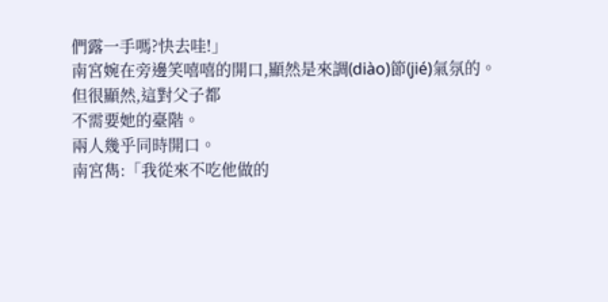們露一手嗎?快去哇!」
南宮婉在旁邊笑嘻嘻的開口,顯然是來調(diào)節(jié)氣氛的。
但很顯然,這對父子都
不需要她的臺階。
兩人幾乎同時開口。
南宮雋:「我從來不吃他做的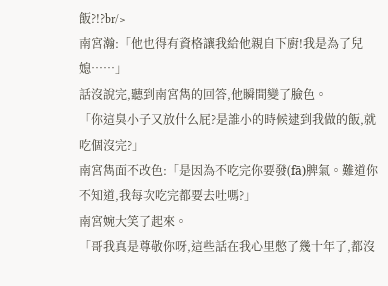飯?!?br/>
南宮瀚:「他也得有資格讓我給他親自下廚!我是為了兒媳……」
話沒說完,聽到南宮雋的回答,他瞬間變了臉色。
「你這臭小子又放什么屁?是誰小的時候逮到我做的飯,就吃個沒完?」
南宮雋面不改色:「是因為不吃完你要發(fā)脾氣。難道你不知道,我每次吃完都要去吐嗎?」
南宮婉大笑了起來。
「哥我真是尊敬你呀,這些話在我心里憋了幾十年了,都沒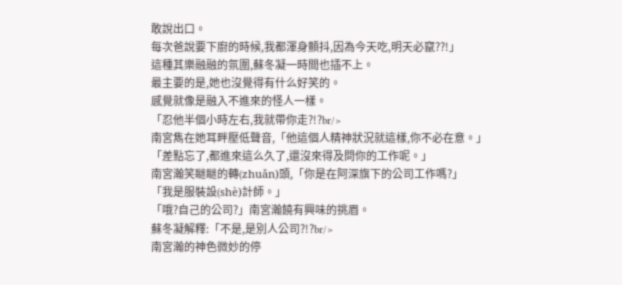敢說出口。
每次爸說要下廚的時候,我都渾身顫抖,因為今天吃,明天必竄??!」
這種其樂融融的氛圍,蘇冬凝一時間也插不上。
最主要的是,她也沒覺得有什么好笑的。
感覺就像是融入不進來的怪人一樣。
「忍他半個小時左右,我就帶你走?!?br/>
南宮雋在她耳畔壓低聲音,「他這個人精神狀況就這樣,你不必在意。」
「差點忘了,都進來這么久了,還沒來得及問你的工作呢。」
南宮瀚笑瞇瞇的轉(zhuǎn)頭,「你是在阿深旗下的公司工作嗎?」
「我是服裝設(shè)計師。」
「哦?自己的公司?」南宮瀚饒有興味的挑眉。
蘇冬凝解釋:「不是,是別人公司?!?br/>
南宮瀚的神色微妙的停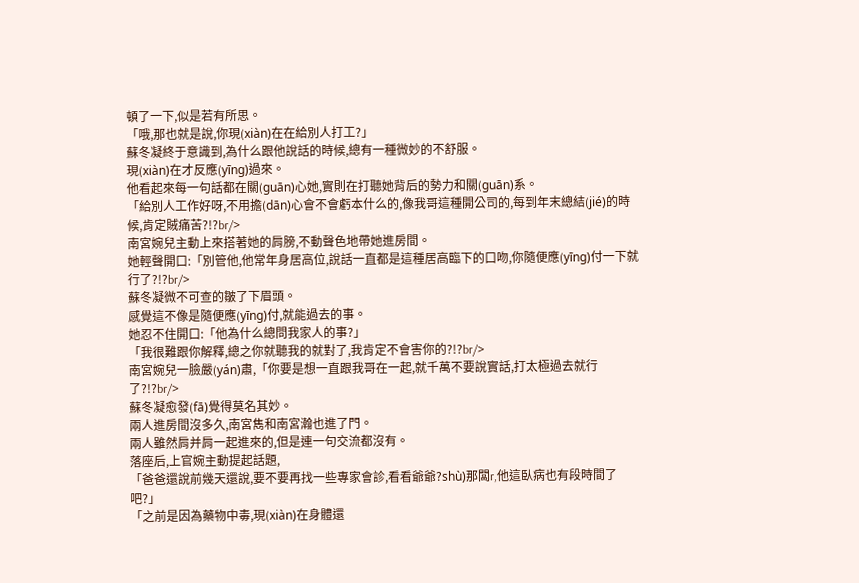頓了一下,似是若有所思。
「哦,那也就是說,你現(xiàn)在在給別人打工?」
蘇冬凝終于意識到,為什么跟他說話的時候,總有一種微妙的不舒服。
現(xiàn)在才反應(yīng)過來。
他看起來每一句話都在關(guān)心她,實則在打聽她背后的勢力和關(guān)系。
「給別人工作好呀,不用擔(dān)心會不會虧本什么的,像我哥這種開公司的,每到年末總結(jié)的時候,肯定賊痛苦?!?br/>
南宮婉兒主動上來搭著她的肩膀,不動聲色地帶她進房間。
她輕聲開口:「別管他,他常年身居高位,說話一直都是這種居高臨下的口吻,你隨便應(yīng)付一下就行了?!?br/>
蘇冬凝微不可查的皺了下眉頭。
感覺這不像是隨便應(yīng)付,就能過去的事。
她忍不住開口:「他為什么總問我家人的事?」
「我很難跟你解釋,總之你就聽我的就對了,我肯定不會害你的?!?br/>
南宮婉兒一臉嚴(yán)肅,「你要是想一直跟我哥在一起,就千萬不要說實話,打太極過去就行了?!?br/>
蘇冬凝愈發(fā)覺得莫名其妙。
兩人進房間沒多久,南宮雋和南宮瀚也進了門。
兩人雖然肩并肩一起進來的,但是連一句交流都沒有。
落座后,上官婉主動提起話題,
「爸爸還說前幾天還說,要不要再找一些專家會診,看看爺爺?shù)那闆r,他這臥病也有段時間了吧?」
「之前是因為藥物中毒,現(xiàn)在身體還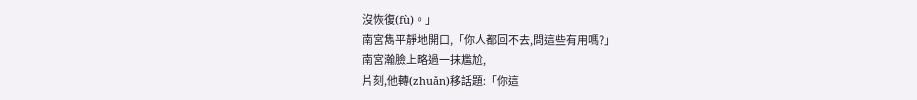沒恢復(fù)。」
南宮雋平靜地開口,「你人都回不去,問這些有用嗎?」
南宮瀚臉上略過一抹尷尬,
片刻,他轉(zhuǎn)移話題:「你這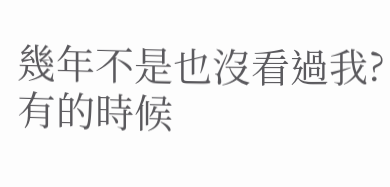幾年不是也沒看過我?
有的時候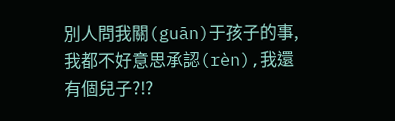別人問我關(guān)于孩子的事,我都不好意思承認(rèn),我還有個兒子?!?